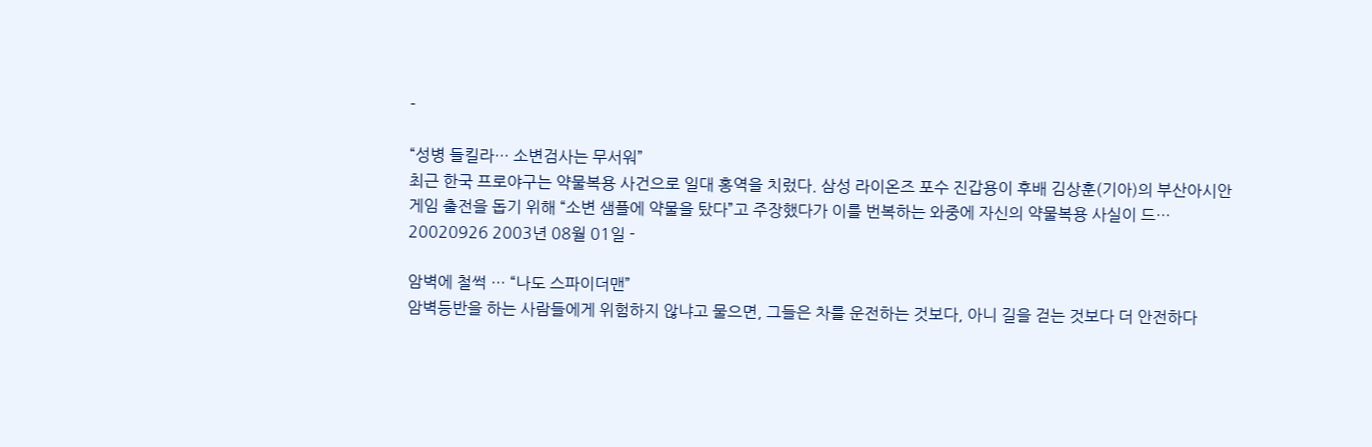-

“성병 들킬라… 소변검사는 무서워”
최근 한국 프로야구는 약물복용 사건으로 일대 홍역을 치렀다. 삼성 라이온즈 포수 진갑용이 후배 김상훈(기아)의 부산아시안게임 출전을 돕기 위해 “소변 샘플에 약물을 탔다”고 주장했다가 이를 번복하는 와중에 자신의 약물복용 사실이 드…
20020926 2003년 08월 01일 -

암벽에 철썩 … “나도 스파이더맨”
암벽등반을 하는 사람들에게 위험하지 않냐고 물으면, 그들은 차를 운전하는 것보다, 아니 길을 걷는 것보다 더 안전하다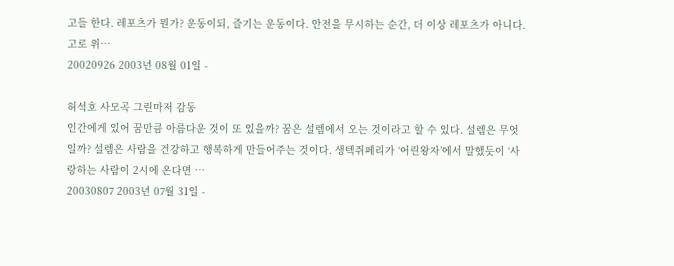고들 한다. 레포츠가 뭔가? 운동이되, 즐기는 운동이다. 안전을 무시하는 순간, 더 이상 레포츠가 아니다. 고로 위…
20020926 2003년 08월 01일 -

허석호 사모곡 그린마저 감동
인간에게 있어 꿈만큼 아름다운 것이 또 있을까? 꿈은 설렘에서 오는 것이라고 할 수 있다. 설렘은 무엇일까? 설렘은 사람을 건강하고 행복하게 만들어주는 것이다. 생텍쥐페리가 ‘어린왕자’에서 말했듯이 ‘사랑하는 사람이 2시에 온다면 …
20030807 2003년 07월 31일 -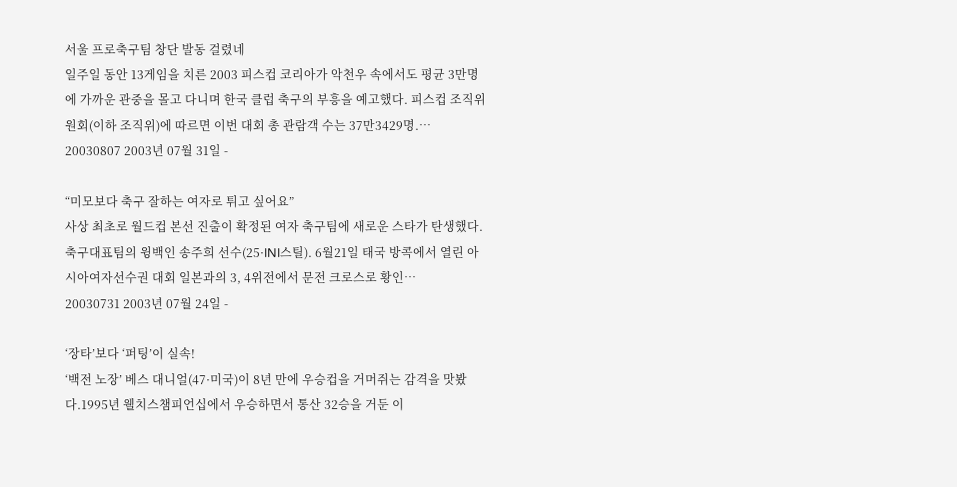서울 프로축구팀 창단 발동 걸렸네
일주일 동안 13게임을 치른 2003 피스컵 코리아가 악천우 속에서도 평균 3만명에 가까운 관중을 몰고 다니며 한국 클럽 축구의 부흥을 예고했다. 피스컵 조직위원회(이하 조직위)에 따르면 이번 대회 총 관람객 수는 37만3429명.…
20030807 2003년 07월 31일 -

“미모보다 축구 잘하는 여자로 튀고 싶어요”
사상 최초로 월드컵 본선 진출이 확정된 여자 축구팀에 새로운 스타가 탄생했다. 축구대표팀의 윙백인 송주희 선수(25·INI스틸). 6월21일 태국 방콕에서 열린 아시아여자선수권 대회 일본과의 3, 4위전에서 문전 크로스로 황인…
20030731 2003년 07월 24일 -

‘장타’보다 ‘퍼팅’이 실속!
‘백전 노장’ 베스 대니얼(47·미국)이 8년 만에 우승컵을 거머쥐는 감격을 맛봤다.1995년 웰치스챔피언십에서 우승하면서 통산 32승을 거둔 이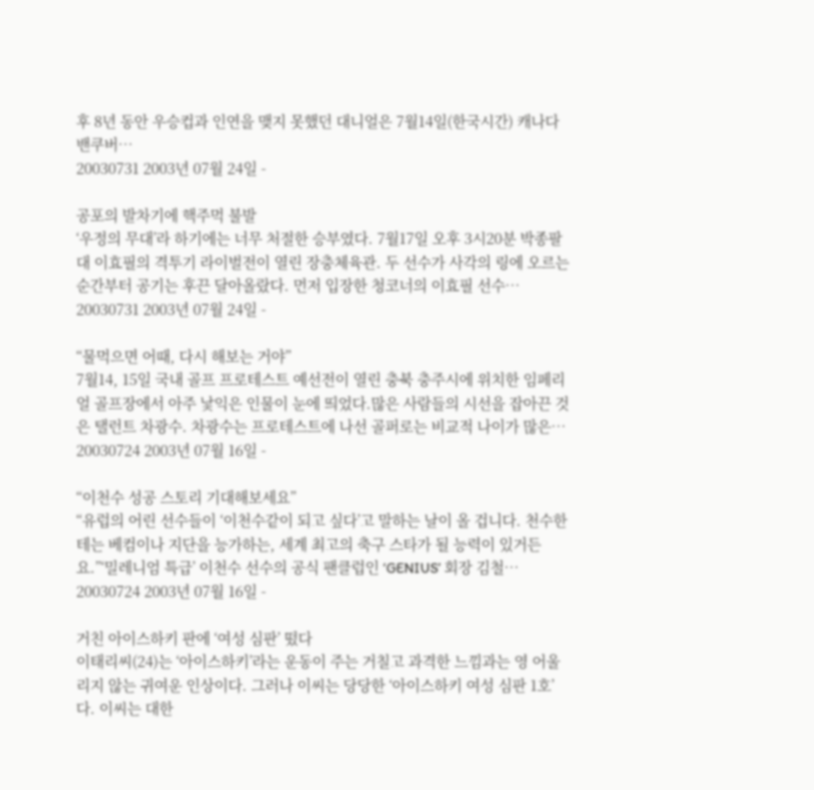후 8년 동안 우승컵과 인연을 맺지 못했던 대니얼은 7월14일(한국시간) 캐나다 밴쿠버…
20030731 2003년 07월 24일 -

공포의 발차기에 핵주먹 불발
‘우정의 무대’라 하기에는 너무 처절한 승부였다. 7월17일 오후 3시20분 박종팔 대 이효필의 격투기 라이벌전이 열린 장충체육관. 두 선수가 사각의 링에 오르는 순간부터 공기는 후끈 달아올랐다. 먼저 입장한 청코너의 이효필 선수…
20030731 2003년 07월 24일 -

“물먹으면 어때, 다시 해보는 거야”
7월14, 15일 국내 골프 프로테스트 예선전이 열린 충북 충주시에 위치한 임페리얼 골프장에서 아주 낯익은 인물이 눈에 띄었다.많은 사람들의 시선을 잡아끈 것은 탤런트 차광수. 차광수는 프로테스트에 나선 골퍼로는 비교적 나이가 많은…
20030724 2003년 07월 16일 -

“이천수 성공 스토리 기대해보세요”
“유럽의 어린 선수들이 ‘이천수같이 되고 싶다’고 말하는 날이 올 겁니다. 천수한테는 베컴이나 지단을 능가하는, 세계 최고의 축구 스타가 될 능력이 있거든요.”‘밀레니엄 특급’ 이천수 선수의 공식 팬클럽인 ‘GENIUS’ 회장 김철…
20030724 2003년 07월 16일 -

거친 아이스하키 판에 ‘여성 심판’ 떴다
이태리씨(24)는 ‘아이스하키’라는 운동이 주는 거칠고 과격한 느낌과는 영 어울리지 않는 귀여운 인상이다. 그러나 이씨는 당당한 ‘아이스하키 여성 심판 1호’다. 이씨는 대한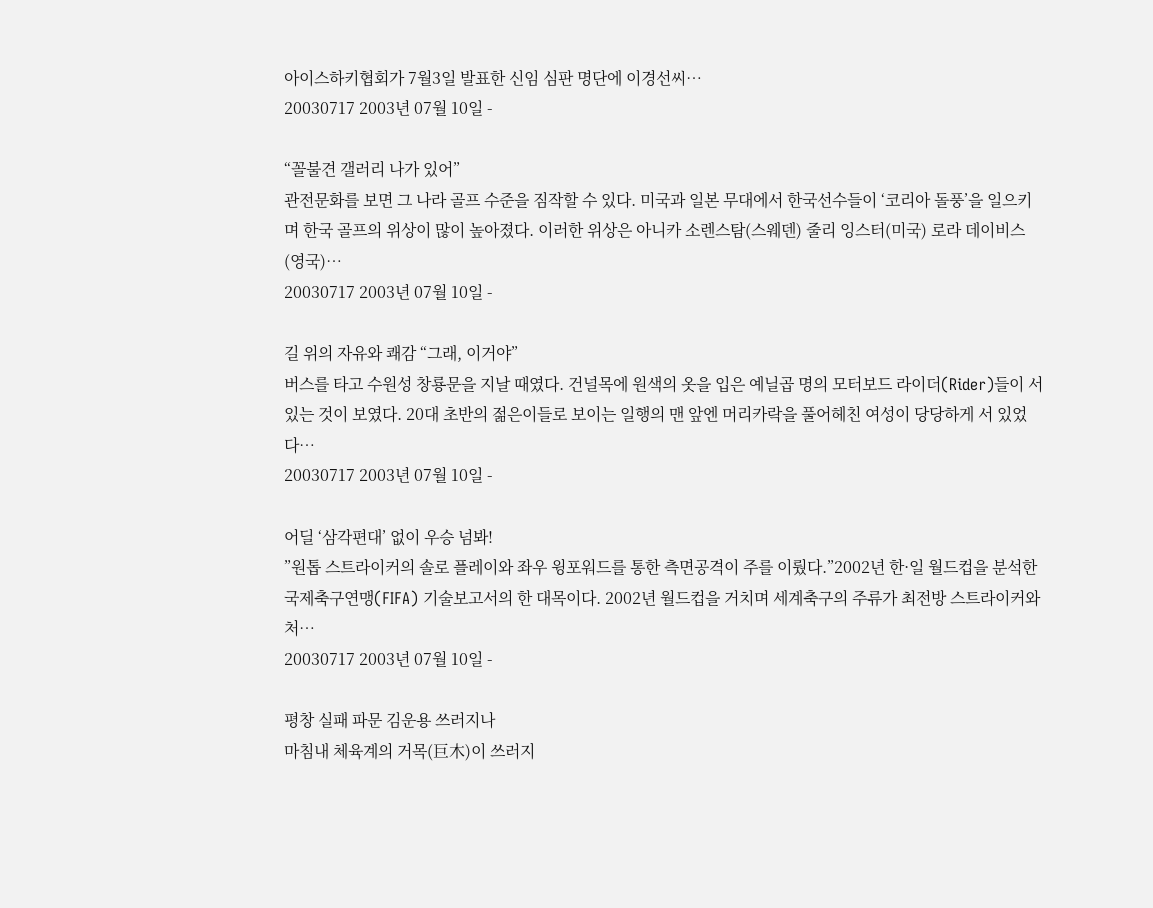아이스하키협회가 7월3일 발표한 신임 심판 명단에 이경선씨…
20030717 2003년 07월 10일 -

“꼴불견 갤러리 나가 있어”
관전문화를 보면 그 나라 골프 수준을 짐작할 수 있다. 미국과 일본 무대에서 한국선수들이 ‘코리아 돌풍’을 일으키며 한국 골프의 위상이 많이 높아졌다. 이러한 위상은 아니카 소렌스탐(스웨덴) 줄리 잉스터(미국) 로라 데이비스(영국)…
20030717 2003년 07월 10일 -

길 위의 자유와 쾌감 “그래, 이거야”
버스를 타고 수원성 창룡문을 지날 때였다. 건널목에 원색의 옷을 입은 예닐곱 명의 모터보드 라이더(Rider)들이 서 있는 것이 보였다. 20대 초반의 젊은이들로 보이는 일행의 맨 앞엔 머리카락을 풀어헤친 여성이 당당하게 서 있었다…
20030717 2003년 07월 10일 -

어딜 ‘삼각편대’ 없이 우승 넘봐!
”원톱 스트라이커의 솔로 플레이와 좌우 윙포워드를 통한 측면공격이 주를 이뤘다.”2002년 한·일 월드컵을 분석한 국제축구연맹(FIFA) 기술보고서의 한 대목이다. 2002년 월드컵을 거치며 세계축구의 주류가 최전방 스트라이커와 처…
20030717 2003년 07월 10일 -

평창 실패 파문 김운용 쓰러지나
마침내 체육계의 거목(巨木)이 쓰러지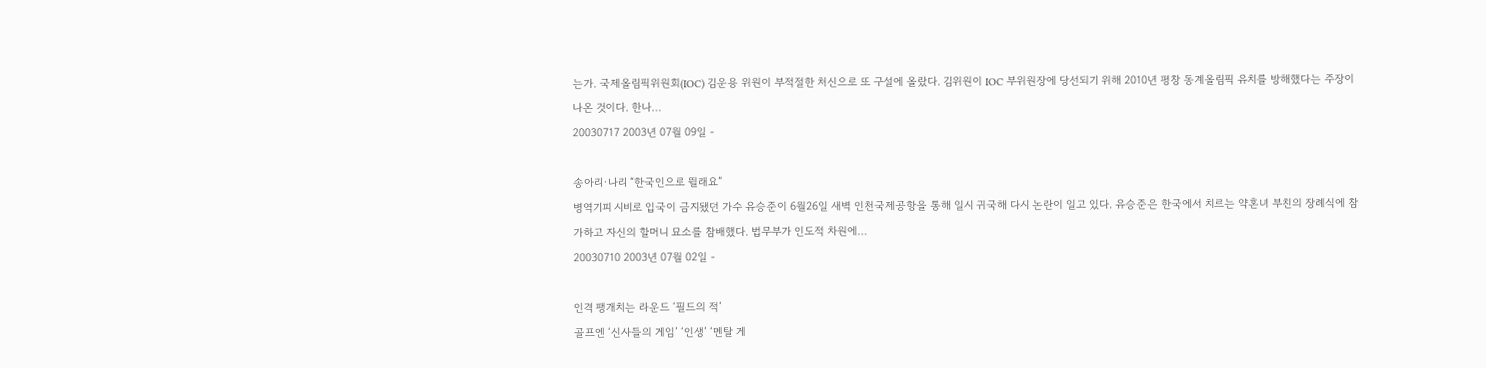는가. 국제올림픽위원회(IOC) 김운용 위원이 부적절한 처신으로 또 구설에 올랐다. 김위원이 IOC 부위원장에 당선되기 위해 2010년 평창 동계올림픽 유치를 방해했다는 주장이 나온 것이다. 한나…
20030717 2003년 07월 09일 -

송아리·나리 “한국인으로 뛸래요”
병역기피 시비로 입국이 금지됐던 가수 유승준이 6월26일 새벽 인천국제공항을 통해 일시 귀국해 다시 논란이 일고 있다. 유승준은 한국에서 치르는 약혼녀 부친의 장례식에 참가하고 자신의 할머니 묘소를 참배했다. 법무부가 인도적 차원에…
20030710 2003년 07월 02일 -

인격 팽개치는 라운드 ‘필드의 적’
골프엔 ‘신사들의 게임’ ‘인생’ ‘멘탈 게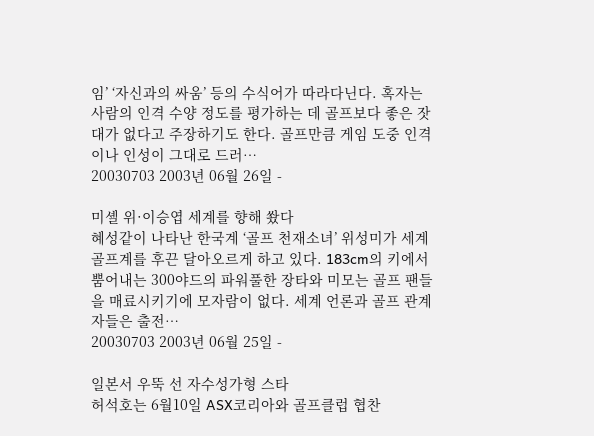임’ ‘자신과의 싸움’ 등의 수식어가 따라다닌다. 혹자는 사람의 인격 수양 정도를 평가하는 데 골프보다 좋은 잣대가 없다고 주장하기도 한다. 골프만큼 게임 도중 인격이나 인성이 그대로 드러…
20030703 2003년 06월 26일 -

미셸 위·이승엽 세계를 향해 쐈다
혜성같이 나타난 한국계 ‘골프 천재소녀’ 위성미가 세계 골프계를 후끈 달아오르게 하고 있다. 183cm의 키에서 뿜어내는 300야드의 파워풀한 장타와 미모는 골프 팬들을 매료시키기에 모자람이 없다. 세계 언론과 골프 관계자들은 출전…
20030703 2003년 06월 25일 -

일본서 우뚝 선 자수성가형 스타
허석호는 6월10일 ASX코리아와 골프클럽 협찬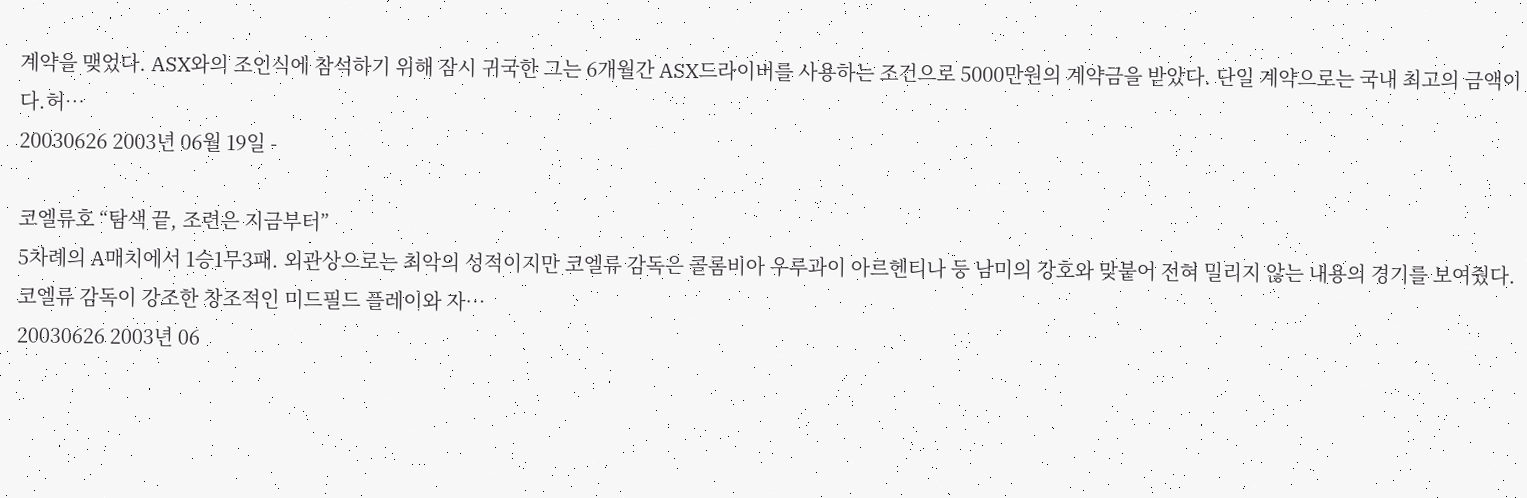계약을 맺었다. ASX와의 조인식에 참석하기 위해 잠시 귀국한 그는 6개월간 ASX드라이버를 사용하는 조건으로 5000만원의 계약금을 받았다. 단일 계약으로는 국내 최고의 금액이다.허…
20030626 2003년 06월 19일 -

코엘류호 “탐색 끝, 조련은 지금부터”
5차례의 A매치에서 1승1무3패. 외관상으로는 최악의 성적이지만 코엘류 감독은 콜롬비아 우루과이 아르헨티나 등 남미의 강호와 맞붙어 전혀 밀리지 않는 내용의 경기를 보여줬다. 코엘류 감독이 강조한 창조적인 미드필드 플레이와 자…
20030626 2003년 06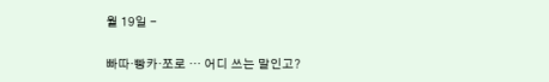월 19일 -

빠따·빵카·쪼로 … 어디 쓰는 말인고?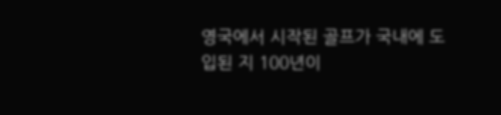영국에서 시작된 골프가 국내에 도입된 지 100년이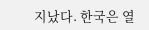지났다. 한국은 열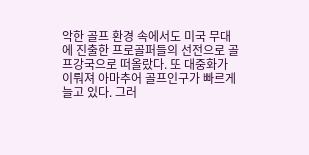악한 골프 환경 속에서도 미국 무대에 진출한 프로골퍼들의 선전으로 골프강국으로 떠올랐다. 또 대중화가 이뤄져 아마추어 골프인구가 빠르게 늘고 있다. 그러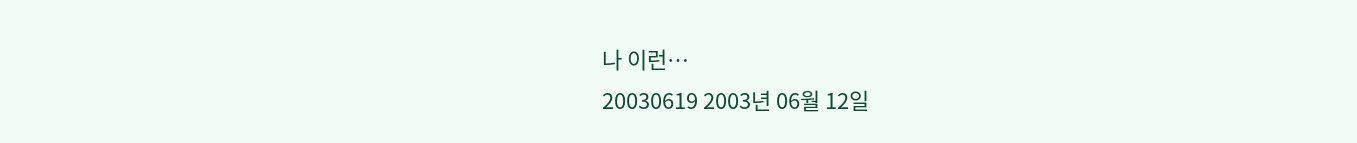나 이런…
20030619 2003년 06월 12일